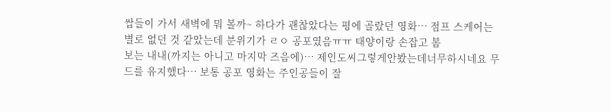쌉들이 가서 새벽에 뭐 볼까~ 하다가 괜찮았다는 평에 골랐던 영화… 점프 스케어는 별로 없던 것 같았는데 분위기가 ㄹㅇ 공포였음ㅠㅠ 태양이랑 손잡고 봄
보는 내내(까지는 아니고 마지막 즈음에)… 제인도씨그렇게안봤는데너무하시네요 무드를 유지했다… 보통 공포 영화는 주인공들이 잘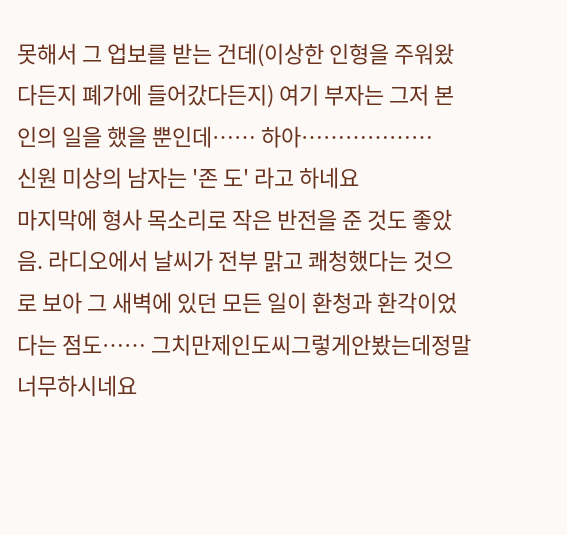못해서 그 업보를 받는 건데(이상한 인형을 주워왔다든지 폐가에 들어갔다든지) 여기 부자는 그저 본인의 일을 했을 뿐인데…… 하아………………
신원 미상의 남자는 '존 도' 라고 하네요
마지막에 형사 목소리로 작은 반전을 준 것도 좋았음. 라디오에서 날씨가 전부 맑고 쾌청했다는 것으로 보아 그 새벽에 있던 모든 일이 환청과 환각이었다는 점도…… 그치만제인도씨그렇게안봤는데정말너무하시네요